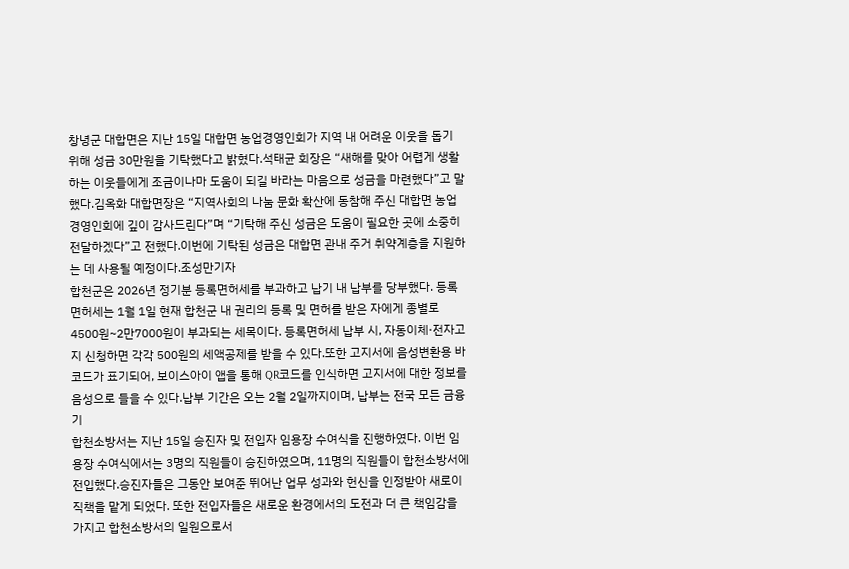창녕군 대합면은 지난 15일 대합면 농업경영인회가 지역 내 어려운 이웃을 돕기 위해 성금 30만원을 기탁했다고 밝혔다.석태균 회장은 “새해를 맞아 어렵게 생활하는 이웃들에게 조금이나마 도움이 되길 바라는 마음으로 성금을 마련했다”고 말했다.김옥화 대합면장은 “지역사회의 나눔 문화 확산에 동참해 주신 대합면 농업경영인회에 깊이 감사드린다”며 “기탁해 주신 성금은 도움이 필요한 곳에 소중히 전달하겠다”고 전했다.이번에 기탁된 성금은 대합면 관내 주거 취약계층을 지원하는 데 사용될 예정이다.조성만기자
합천군은 2026년 정기분 등록면허세를 부과하고 납기 내 납부를 당부했다. 등록면허세는 1월 1일 현재 합천군 내 권리의 등록 및 면허를 받은 자에게 종별로 4500원~2만7000원이 부과되는 세목이다. 등록면허세 납부 시, 자동이체·전자고지 신청하면 각각 500원의 세액공제를 받을 수 있다.또한 고지서에 음성변환용 바코드가 표기되어, 보이스아이 앱을 통해 QR코드를 인식하면 고지서에 대한 정보를 음성으로 들을 수 있다.납부 기간은 오는 2월 2일까지이며, 납부는 전국 모든 금융기
합천소방서는 지난 15일 승진자 및 전입자 임용장 수여식을 진행하였다. 이번 임용장 수여식에서는 3명의 직원들이 승진하였으며, 11명의 직원들이 합천소방서에 전입했다.승진자들은 그동안 보여준 뛰어난 업무 성과와 헌신을 인정받아 새로이 직책을 맡게 되었다. 또한 전입자들은 새로운 환경에서의 도전과 더 큰 책임감을 가지고 합천소방서의 일원으로서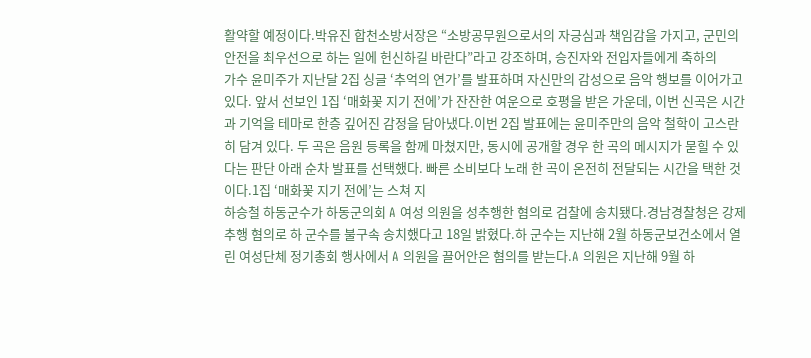활약할 예정이다.박유진 합천소방서장은 “소방공무원으로서의 자긍심과 책임감을 가지고, 군민의 안전을 최우선으로 하는 일에 헌신하길 바란다”라고 강조하며, 승진자와 전입자들에게 축하의
가수 윤미주가 지난달 2집 싱글 ‘추억의 연가’를 발표하며 자신만의 감성으로 음악 행보를 이어가고 있다. 앞서 선보인 1집 ‘매화꽃 지기 전에’가 잔잔한 여운으로 호평을 받은 가운데, 이번 신곡은 시간과 기억을 테마로 한층 깊어진 감정을 담아냈다.이번 2집 발표에는 윤미주만의 음악 철학이 고스란히 담겨 있다. 두 곡은 음원 등록을 함께 마쳤지만, 동시에 공개할 경우 한 곡의 메시지가 묻힐 수 있다는 판단 아래 순차 발표를 선택했다. 빠른 소비보다 노래 한 곡이 온전히 전달되는 시간을 택한 것이다.1집 ‘매화꽃 지기 전에’는 스쳐 지
하승철 하동군수가 하동군의회 A 여성 의원을 성추행한 혐의로 검찰에 송치됐다.경남경찰청은 강제추행 혐의로 하 군수를 불구속 송치했다고 18일 밝혔다.하 군수는 지난해 2월 하동군보건소에서 열린 여성단체 정기총회 행사에서 A 의원을 끌어안은 혐의를 받는다.A 의원은 지난해 9월 하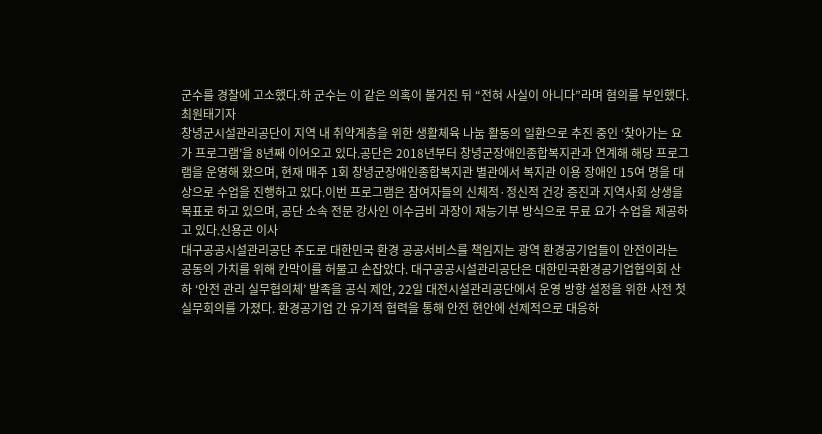군수를 경찰에 고소했다.하 군수는 이 같은 의혹이 불거진 뒤 “전혀 사실이 아니다”라며 혐의를 부인했다. 최원태기자
창녕군시설관리공단이 지역 내 취약계층을 위한 생활체육 나눔 활동의 일환으로 추진 중인 ‘찾아가는 요가 프로그램’을 8년째 이어오고 있다.공단은 2018년부터 창녕군장애인종합복지관과 연계해 해당 프로그램을 운영해 왔으며, 현재 매주 1회 창녕군장애인종합복지관 별관에서 복지관 이용 장애인 15여 명을 대상으로 수업을 진행하고 있다.이번 프로그램은 참여자들의 신체적·정신적 건강 증진과 지역사회 상생을 목표로 하고 있으며, 공단 소속 전문 강사인 이수금비 과장이 재능기부 방식으로 무료 요가 수업을 제공하고 있다.신용곤 이사
대구공공시설관리공단 주도로 대한민국 환경 공공서비스를 책임지는 광역 환경공기업들이 안전이라는 공동의 가치를 위해 칸막이를 허물고 손잡았다. 대구공공시설관리공단은 대한민국환경공기업협의회 산하 ‘안전 관리 실무협의체’ 발족을 공식 제안, 22일 대전시설관리공단에서 운영 방향 설정을 위한 사전 첫 실무회의를 가졌다. 환경공기업 간 유기적 협력을 통해 안전 현안에 선제적으로 대응하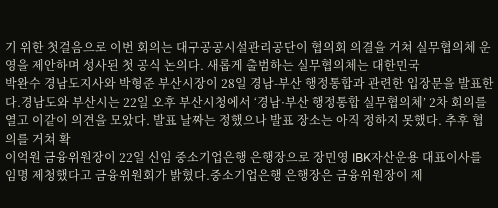기 위한 첫걸음으로 이번 회의는 대구공공시설관리공단이 협의회 의결을 거쳐 실무협의체 운영을 제안하며 성사된 첫 공식 논의다. 새롭게 출범하는 실무협의체는 대한민국
박완수 경남도지사와 박형준 부산시장이 28일 경남-부산 행정통합과 관련한 입장문을 발표한다.경남도와 부산시는 22일 오후 부산시청에서 ‘경남·부산 행정통합 실무협의체’ 2차 회의를 열고 이같이 의견을 모았다. 발표 날짜는 정했으나 발표 장소는 아직 정하지 못했다. 추후 협의를 거쳐 확
이억원 금융위원장이 22일 신임 중소기업은행 은행장으로 장민영 IBK자산운용 대표이사를 임명 제청했다고 금융위원회가 밝혔다.중소기업은행 은행장은 금융위원장이 제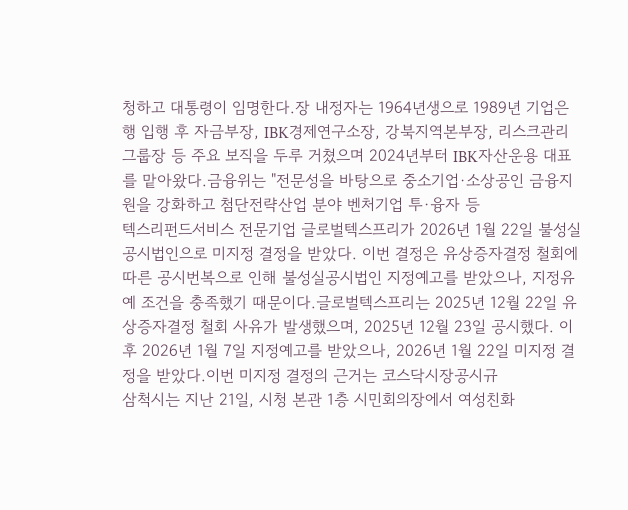청하고 대통령이 임명한다.장 내정자는 1964년생으로 1989년 기업은행 입행 후 자금부장, IBK경제연구소장, 강북지역본부장, 리스크관리그룹장 등 주요 보직을 두루 거쳤으며 2024년부터 IBK자산운용 대표를 맡아왔다.금융위는 "전문성을 바탕으로 중소기업·소상공인 금융지원을 강화하고 첨단전략산업 분야 벤처기업 투·융자 등
텍스리펀드서비스 전문기업 글로벌텍스프리가 2026년 1월 22일 불성실공시법인으로 미지정 결정을 받았다. 이번 결정은 유상증자결정 철회에 따른 공시번복으로 인해 불성실공시법인 지정예고를 받았으나, 지정유예 조건을 충족했기 때문이다.글로벌텍스프리는 2025년 12월 22일 유상증자결정 철회 사유가 발생했으며, 2025년 12월 23일 공시했다. 이후 2026년 1월 7일 지정예고를 받았으나, 2026년 1월 22일 미지정 결정을 받았다.이번 미지정 결정의 근거는 코스닥시장공시규
삼척시는 지난 21일, 시청 본관 1층 시민회의장에서 여성친화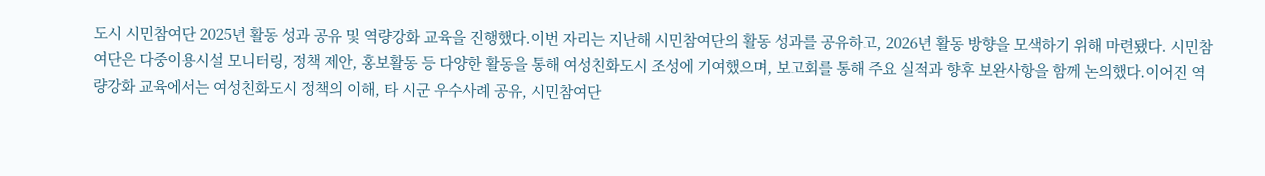도시 시민참여단 2025년 활동 성과 공유 및 역량강화 교육을 진행했다.이번 자리는 지난해 시민참여단의 활동 성과를 공유하고, 2026년 활동 방향을 모색하기 위해 마련됐다. 시민참여단은 다중이용시설 모니터링, 정책 제안, 홍보활동 등 다양한 활동을 통해 여성친화도시 조성에 기여했으며, 보고회를 통해 주요 실적과 향후 보완사항을 함께 논의했다.이어진 역량강화 교육에서는 여성친화도시 정책의 이해, 타 시군 우수사례 공유, 시민참여단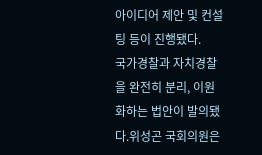아이디어 제안 및 컨설팅 등이 진행됐다.
국가경찰과 자치경찰을 완전히 분리, 이원화하는 법안이 발의됐다.위성곤 국회의원은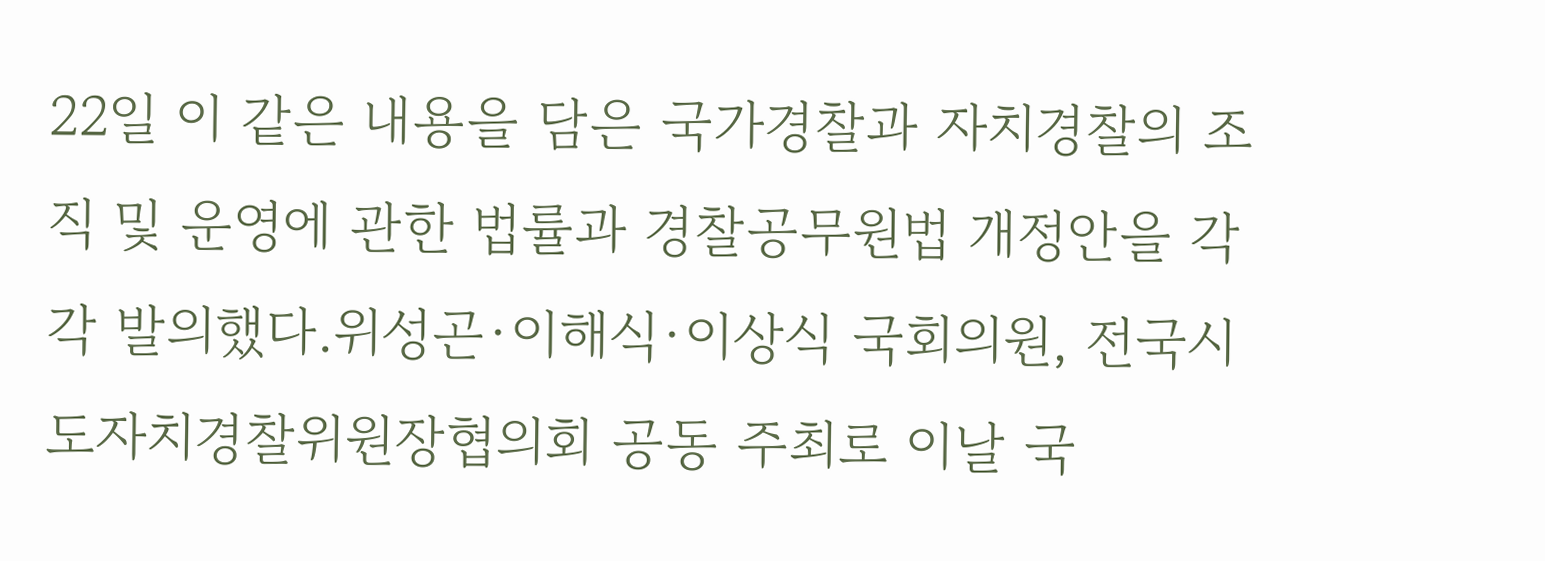22일 이 같은 내용을 담은 국가경찰과 자치경찰의 조직 및 운영에 관한 법률과 경찰공무원법 개정안을 각각 발의했다.위성곤·이해식·이상식 국회의원, 전국시도자치경찰위원장협의회 공동 주최로 이날 국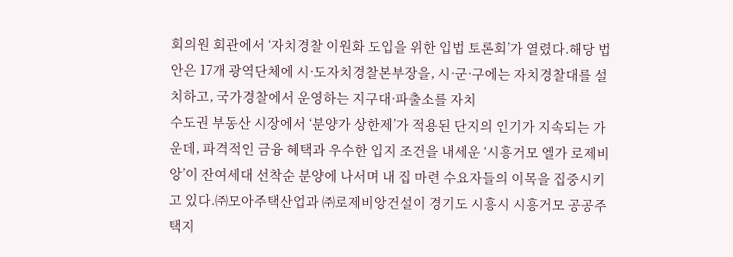회의원 회관에서 ‘자치경찰 이원화 도입을 위한 입법 토론회’가 열렸다.해당 법안은 17개 광역단체에 시·도자치경찰본부장을, 시·군·구에는 자치경찰대를 설치하고, 국가경찰에서 운영하는 지구대·파출소를 자치
수도권 부동산 시장에서 ‘분양가 상한제’가 적용된 단지의 인기가 지속되는 가운데, 파격적인 금융 혜택과 우수한 입지 조건을 내세운 ‘시흥거모 엘가 로제비앙’이 잔여세대 선착순 분양에 나서며 내 집 마련 수요자들의 이목을 집중시키고 있다.㈜모아주택산업과 ㈜로제비앙건설이 경기도 시흥시 시흥거모 공공주택지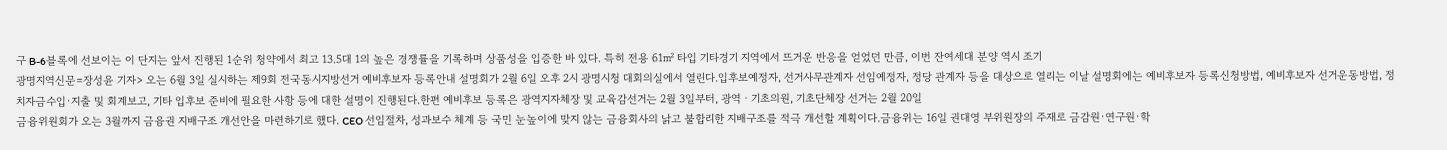구 B-6블록에 선보이는 이 단지는 앞서 진행된 1순위 청약에서 최고 13.5대 1의 높은 경쟁률을 기록하며 상품성을 입증한 바 있다. 특히 전용 61㎡ 타입 기타경기 지역에서 뜨거운 반응을 얻었던 만큼, 이번 잔여세대 분양 역시 조기
광명지역신문=장성윤 기자> 오는 6월 3일 실시하는 제9회 전국동시지방선거 예비후보자 등록안내 설명회가 2월 6일 오후 2시 광명시청 대회의실에서 열린다.입후보예정자, 선거사무관계자 선임예정자, 정당 관계자 등을 대상으로 열리는 이날 설명회에는 예비후보자 등록신청방법, 예비후보자 선거운동방법, 정치자금수입·지출 및 회계보고, 기타 입후보 준비에 필요한 사항 등에 대한 설명이 진행된다.한편 예비후보 등록은 광역지자체장 및 교육감선거는 2월 3일부터, 광역ㆍ기초의원, 기초단체장 선거는 2월 20일
금융위원회가 오는 3월까지 금융권 지배구조 개선안을 마련하기로 했다. CEO 선임절차, 성과보수 체계 등 국민 눈높이에 맞지 않는 금융회사의 낡고 불합리한 지배구조를 적극 개선할 계획이다.금융위는 16일 권대영 부위원장의 주재로 금감원·연구원·학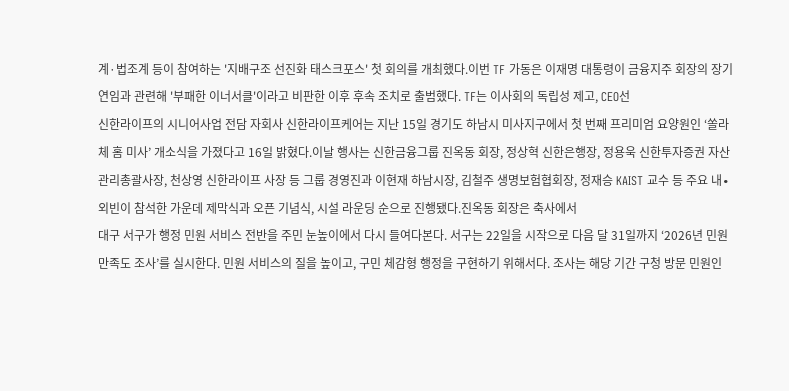계·법조계 등이 참여하는 '지배구조 선진화 태스크포스' 첫 회의를 개최했다.이번 TF 가동은 이재명 대통령이 금융지주 회장의 장기 연임과 관련해 '부패한 이너서클'이라고 비판한 이후 후속 조치로 출범했다. TF는 이사회의 독립성 제고, CEO선
신한라이프의 시니어사업 전담 자회사 신한라이프케어는 지난 15일 경기도 하남시 미사지구에서 첫 번째 프리미엄 요양원인 ‘쏠라체 홈 미사’ 개소식을 가졌다고 16일 밝혔다.이날 행사는 신한금융그룹 진옥동 회장, 정상혁 신한은행장, 정용욱 신한투자증권 자산관리총괄사장, 천상영 신한라이프 사장 등 그룹 경영진과 이현재 하남시장, 김철주 생명보험협회장, 정재승 KAIST 교수 등 주요 내∙외빈이 참석한 가운데 제막식과 오픈 기념식, 시설 라운딩 순으로 진행됐다.진옥동 회장은 축사에서
대구 서구가 행정 민원 서비스 전반을 주민 눈높이에서 다시 들여다본다. 서구는 22일을 시작으로 다음 달 31일까지 ‘2026년 민원 만족도 조사’를 실시한다. 민원 서비스의 질을 높이고, 구민 체감형 행정을 구현하기 위해서다. 조사는 해당 기간 구청 방문 민원인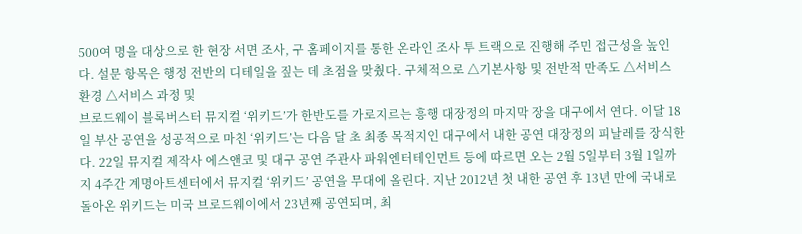500여 명을 대상으로 한 현장 서면 조사, 구 홈페이지를 통한 온라인 조사 투 트랙으로 진행해 주민 접근성을 높인다. 설문 항목은 행정 전반의 디테일을 짚는 데 초점을 맞췄다. 구체적으로 △기본사항 및 전반적 만족도 △서비스 환경 △서비스 과정 및
브로드웨이 블록버스터 뮤지컬 ‘위키드’가 한반도를 가로지르는 흥행 대장정의 마지막 장을 대구에서 연다. 이달 18일 부산 공연을 성공적으로 마친 ‘위키드’는 다음 달 초 최종 목적지인 대구에서 내한 공연 대장정의 피날레를 장식한다. 22일 뮤지컬 제작사 에스앤코 및 대구 공연 주관사 파워엔터테인먼트 등에 따르면 오는 2월 5일부터 3월 1일까지 4주간 계명아트센터에서 뮤지컬 ‘위키드’ 공연을 무대에 올린다. 지난 2012년 첫 내한 공연 후 13년 만에 국내로 돌아온 위키드는 미국 브로드웨이에서 23년째 공연되며, 최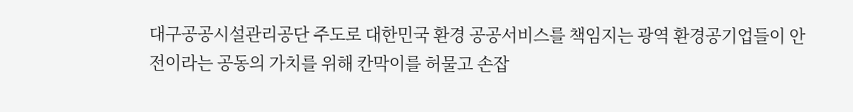대구공공시설관리공단 주도로 대한민국 환경 공공서비스를 책임지는 광역 환경공기업들이 안전이라는 공동의 가치를 위해 칸막이를 허물고 손잡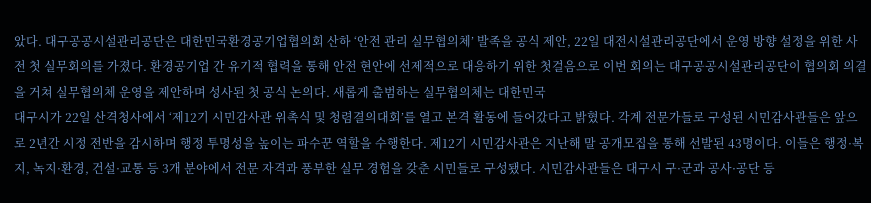았다. 대구공공시설관리공단은 대한민국환경공기업협의회 산하 ‘안전 관리 실무협의체’ 발족을 공식 제안, 22일 대전시설관리공단에서 운영 방향 설정을 위한 사전 첫 실무회의를 가졌다. 환경공기업 간 유기적 협력을 통해 안전 현안에 선제적으로 대응하기 위한 첫걸음으로 이번 회의는 대구공공시설관리공단이 협의회 의결을 거쳐 실무협의체 운영을 제안하며 성사된 첫 공식 논의다. 새롭게 출범하는 실무협의체는 대한민국
대구시가 22일 산격청사에서 ‘제12기 시민감사관 위촉식 및 청렴결의대회’를 열고 본격 활동에 들어갔다고 밝혔다. 각계 전문가들로 구성된 시민감사관들은 앞으로 2년간 시정 전반을 감시하며 행정 투명성을 높이는 파수꾼 역할을 수행한다. 제12기 시민감사관은 지난해 말 공개모집을 통해 선발된 43명이다. 이들은 행정·복지, 녹지·환경, 건설·교통 등 3개 분야에서 전문 자격과 풍부한 실무 경험을 갖춘 시민들로 구성됐다. 시민감사관들은 대구시 구·군과 공사·공단 등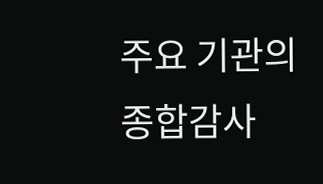주요 기관의 종합감사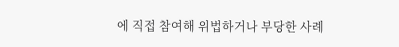에 직접 참여해 위법하거나 부당한 사례